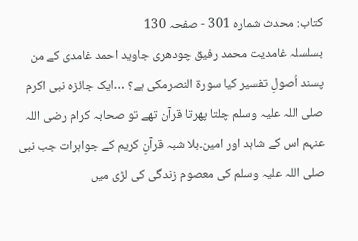کتاب: محدث شمارہ 301 - صفحہ 130
بسلسلہ غامدیت محمد رفیق چودھری جاوید احمد غامدی کے من پسند اُصولِ تفسیر کیا سورۃ النصرمکی ہے؟ …ایک جائزہ نبی اکرم صلی اللہ علیہ وسلم چلتا پھرتا قرآن تھے تو صحابہ کرام رضی اللہ عنہم اس کے شاہد اور امین۔بلا شبہ قرآنِ کریم کے جواہرات جب نبی صلی اللہ علیہ وسلم کی معصوم زندگی کی لڑی میں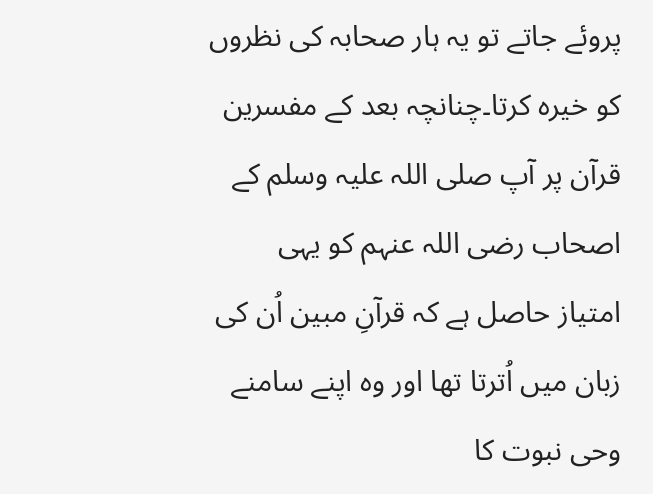پروئے جاتے تو یہ ہار صحابہ کی نظروں کو خیرہ کرتا۔چنانچہ بعد کے مفسرین قرآن پر آپ صلی اللہ علیہ وسلم کے اصحاب رضی اللہ عنہم کو یہی امتیاز حاصل ہے کہ قرآنِ مبین اُن کی زبان میں اُترتا تھا اور وہ اپنے سامنے وحی نبوت کا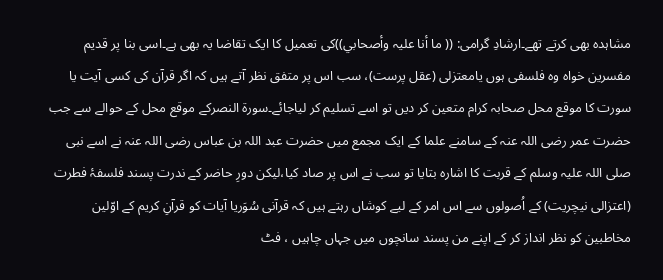مشاہدہ بھی کرتے تھے۔ارشادِ گرامی: (( ما أنا علیہ وأصحابي))کی تعمیل کا ایک تقاضا یہ بھی ہے۔اسی بنا پر قدیم مفسرین خواہ وہ فلسفی ہوں یامعتزلی (عقل پرست)، سب اس پر متفق نظر آتے ہیں کہ اگر قرآن کی کسی آیت یا سورت کا موقع محل صحابہ کرام متعین کر دیں تو اسے تسلیم کر لیاجائے۔سورۃ النصرکے موقع محل کے حوالے سے جب حضرت عمر رضی اللہ عنہ کے سامنے علما کے ایک مجمع میں حضرت عبد اللہ بن عباس رضی اللہ عنہ نے اسے نبی صلی اللہ علیہ وسلم کے قربت کا اشارہ بتایا تو سب نے اس پر صاد کیا،لیکن دورِ حاضر کے ندرت پسند فلسفۂ فطرت (اعتزالی نیچریت) کے اُصولوں سے اس امر کے لیے کوشاں رہتے ہیں کہ قرآنی سُوَریا آیات کو قرآنِ کریم کے اوّلین مخاطبین کو نظر انداز کر کے اپنے من پسند سانچوں میں جہاں چاہیں ، فٹ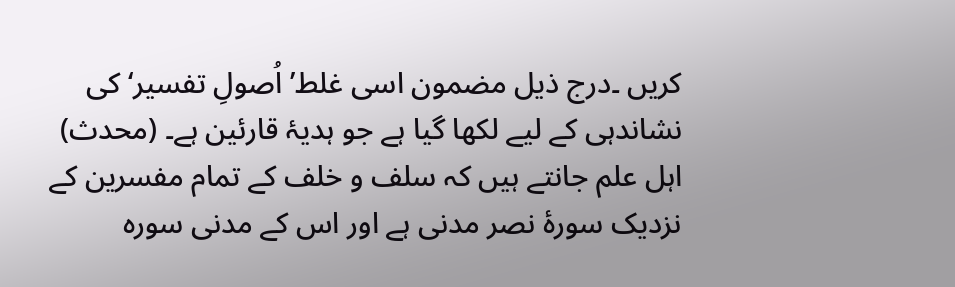کریں ۔درج ذیل مضمون اسی غلط’ اُصولِ تفسیر‘ کی نشاندہی کے لیے لکھا گیا ہے جو ہدیۂ قارئین ہے۔ (محدث) اہل علم جانتے ہیں کہ سلف و خلف کے تمام مفسرین کے نزدیک سورۂ نصر مدنی ہے اور اس کے مدنی سورہ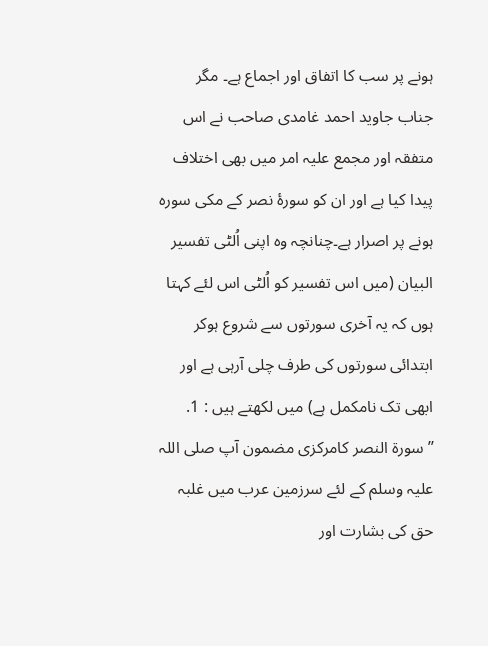ہونے پر سب کا اتفاق اور اجماع ہے۔ مگر جناب جاوید احمد غامدی صاحب نے اس متفقہ اور مجمع علیہ امر میں بھی اختلاف پیدا کیا ہے اور ان کو سورۂ نصر کے مکی سورہ ہونے پر اصرار ہے۔چنانچہ وہ اپنی اُلٹی تفسیر البیان (میں اس تفسیر کو اُلٹی اس لئے کہتا ہوں کہ یہ آخری سورتوں سے شروع ہوکر ابتدائی سورتوں کی طرف چلی آرہی ہے اور ابھی تک نامکمل ہے) میں لکھتے ہیں : 1. ’’سورۃ النصر کامرکزی مضمون آپ صلی اللہ علیہ وسلم کے لئے سرزمین عرب میں غلبہ حق کی بشارت اور